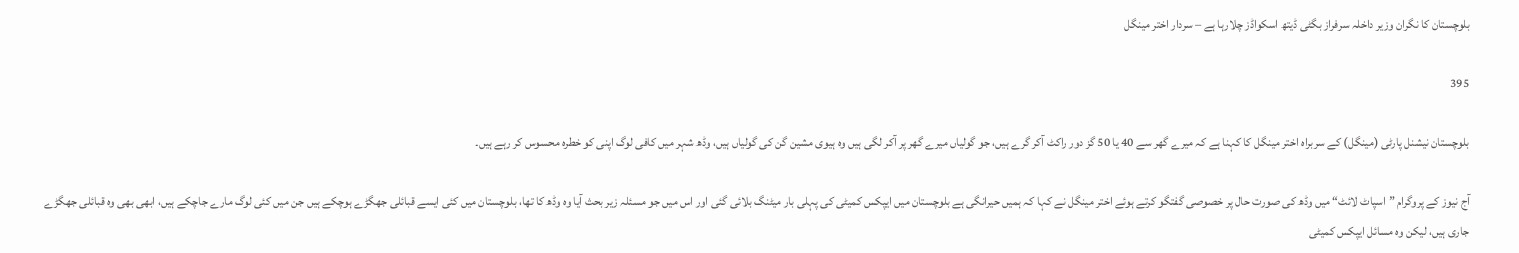بلوچستان کا نگران وزیر داخلہ سرفراز بگٹی ڈیتھ اسکواڈز چلارہا ہے – سردار اختر مینگل

395

بلوچستان نیشنل پارٹی (مینگل) کے سربراہ اختر مینگل کا کہنا ہے کہ میرے گھر سے 40 یا 50 گز دور راکٹ آکر گرے ہیں، جو گولیاں میرے گھر پر آکر لگی ہیں وہ ہیوی مشین گن کی گولیاں ہیں، وڈھ شہر میں کافی لوگ اپنی کو خطرہ محسوس کر رہے ہیں۔

آج نیوز کے پروگرام ”اسپاٹ لائٹ“ میں وڈھ کی صورت حال پر خصوصی گفتگو کرتے ہوئے اختر مینگل نے کہا کہ ہمیں حیرانگی ہے بلوچستان میں ایپکس کمیٹی کی پہلی بار میٹنگ بلائی گئی اور اس میں جو مسئلہ زیر بحث آیا وہ وڈھ کا تھا، بلوچستان میں کئی ایسے قبائلی جھگڑے ہوچکے ہیں جن میں کئی لوگ مارے جاچکے ہیں، ابھی بھی وہ قبائلی جھگڑے جاری ہیں، لیکن وہ مسائل ایپکس کمیٹی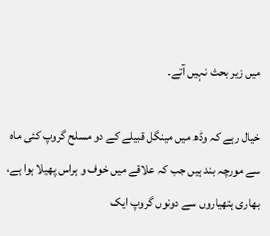میں زیر بحث نہیں آتے۔

خیال رہے کہ وڈھ میں مینگل قبیلے کے دو مسلح گروپ کئی ماہ سے مورچہ بند ہیں جب کہ علاقے میں خوف و ہراس پھیلا ہوا ہے، بھاری ہتھیاروں سے دونوں گروپ ایک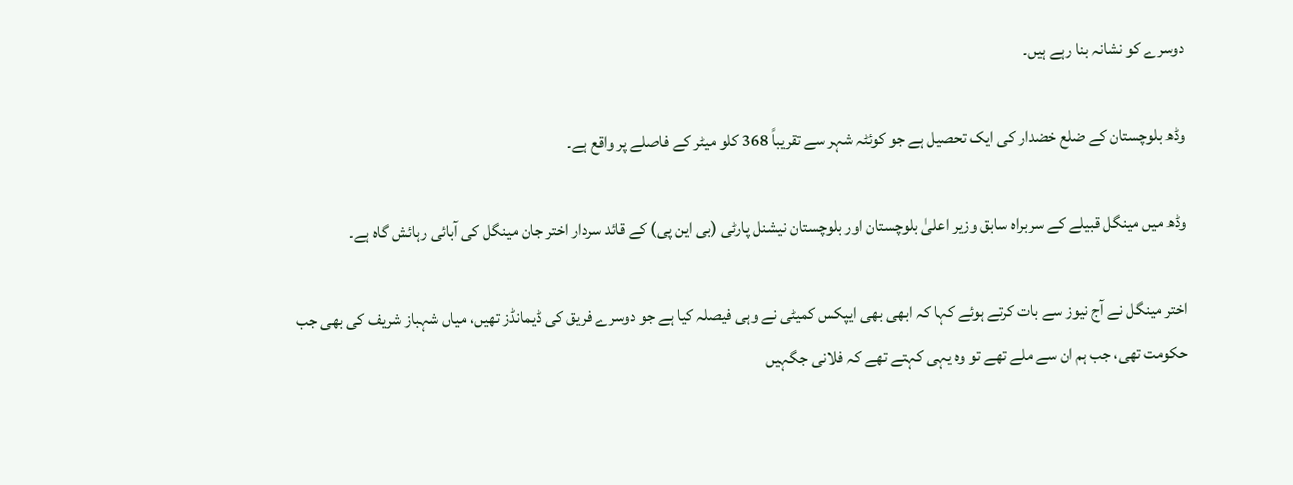دوسرے کو نشانہ بنا رہے ہیں۔

وڈھ بلوچستان کے ضلع خضدار کی ایک تحصیل ہے جو کوئٹہ شہر سے تقریباً 368 کلو میٹر کے فاصلے پر واقع ہے۔

وڈھ میں مینگل قبیلے کے سربراہ سابق وزیر اعلیٰ بلوچستان اور بلوچستان نیشنل پارٹی (بی این پی) کے قائد سردار اختر جان مینگل کی آبائی رہائش گاہ ہے۔

اختر مینگل نے آج نیوز سے بات کرتے ہوئے کہا کہ ابھی بھی ایپکس کمیٹی نے وہی فیصلہ کیا ہے جو دوسرے فریق کی ڈیمانڈز تھیں، میاں شہباز شریف کی بھی جب حکومت تھی، جب ہم ان سے ملے تھے تو وہ یہی کہتے تھے کہ فلانی جگہیں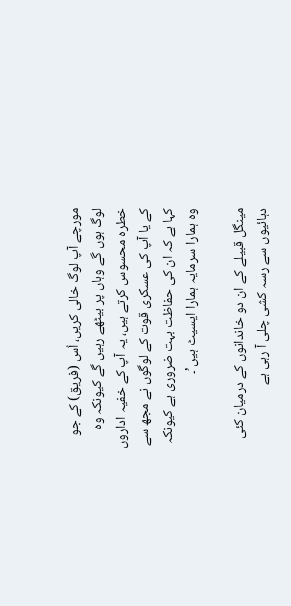مورچے آپ لوگ خالی کریں، اُس (فریق) کے جو لوگ ہوں گے وہاں پر بیٹھے رہیں گے کیونکہ وہ خطرہ محسوس کرتے ہیں، یہ آپ کے خفیہ اداروں کے یا آپ کی عسکری قوت کے لوگوں نے مجھ سے کہا ہے کہ ان کی حفاظت بہت ضروری ہے کیونکہ وہ ہمارا سرمایہ ہمارا ایسیٹ ہیں’۔

مینگل قبیلے کے ان دو خاندانوں کے درمیان کئی دہائیوں سے رسہ کشی چلی آ رہی ہے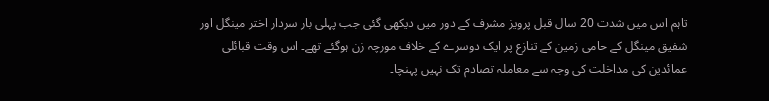تاہم اس میں شدت 20 سال قبل پرویز مشرف کے دور میں دیکھی گئی جب پہلی بار سردار اختر مینگل اور شفیق مینگل کے حامی زمین کے تنازع پر ایک دوسرے کے خلاف مورچہ زن ہوگئے تھے۔ اس وقت قبائلی عمائدین کی مداخلت کی وجہ سے معاملہ تصادم تک نہیں پہنچا۔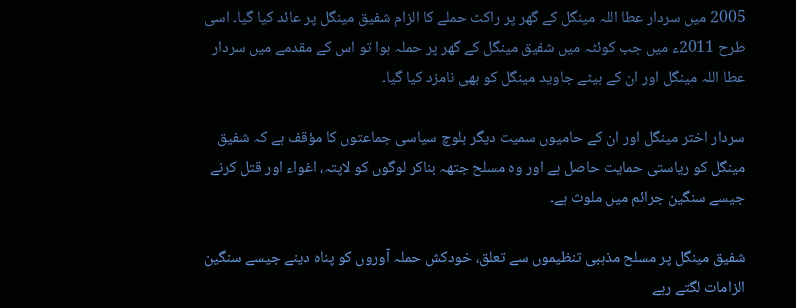2005 میں سردار عطا اللہ مینگل کے گھر پر راکٹ حملے کا الزام شفیق مینگل پر عائد کیا گیا۔ اسی طرح 2011ء میں جب کوئٹہ میں شفیق مینگل کے گھر پر حملہ ہوا تو اس کے مقدمے میں سردار عطا اللہ مینگل اور ان کے بیٹے جاوید مینگل کو بھی نامزد کیا گیا۔

سردار اختر مینگل اور ان کے حامیوں سمیت دیگر بلوچ سیاسی جماعتوں کا مؤقف ہے کہ شفیق مینگل کو ریاستی حمایت حاصل ہے اور وہ مسلح جتھہ بناکر لوگوں کو لاپتہ، اغواء اور قتل کرنے جیسے سنگین جرائم میں ملوث ہے۔

شفیق مینگل پر مسلح مذہبی تنظیموں سے تعلق، خودکش حملہ آوروں کو پناہ دینے جیسے سنگین الزامات لگتے رہے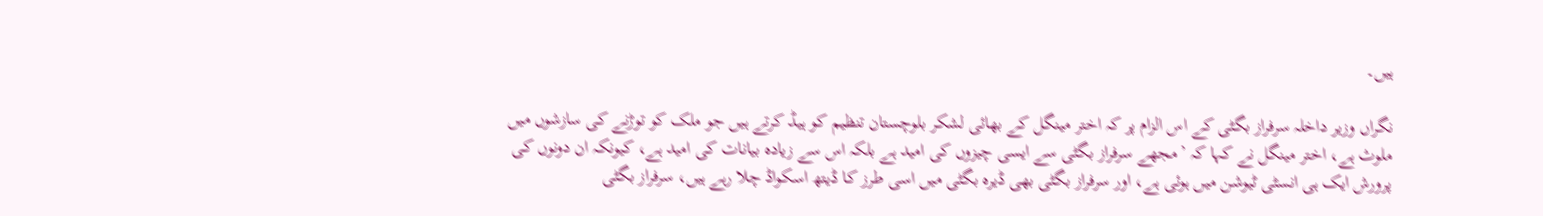ہیں۔

نگراں وزیر داخلہ سرفراز بگٹی کے اس الزام پر کہ اختر مینگل کے بھائی لشکر بلوچستان تنظیم کو ہیڈ کرتے ہیں جو ملک کو توڑنے کی سازشوں میں ملوث ہے، اختر مینگل نے کہا کہ ’مجھے سرفراز بگٹی سے ایسی چیزوں کی امید ہے بلکہ اس سے زیادہ بیانات کی امید ہے، کیونکہ ان دونوں کی پرورش ایک ہی انسٹی ٹیوشن میں ہوئی ہے، اور سرفراز بگٹی بھی ڈیرہ بگٹی میں اسی طرز کا ڈیتھ اسکواڈ چلا رہے ہیں، سرفراز بگٹی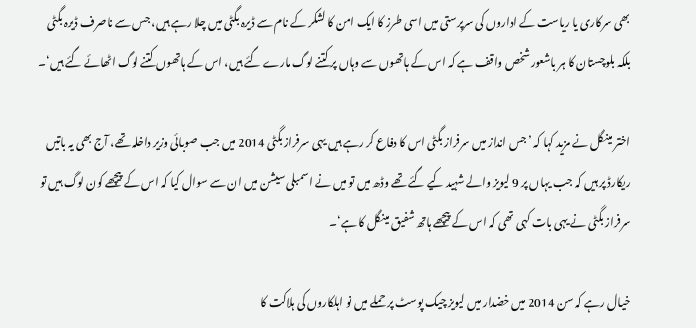بھی سرکاری یا ریاست کے اداروں کی سرپرستی میں اسی طرز کا ایک امن کا لشکر کے نام سے ڈیرہ بگٹی میں چلا رہے ہیں، جس سے ناصرف ڈیرہ بگٹی بلکہ بلوچستان کا ہر باشعور شخص واقف ہے کہ اس کے ہاتھوں سے وہاں پر کتنے لوگ مارے گئے ہیں، اس کے ہاتھوں کتنے لوگ اٹھائے گئے ہیں‘۔

اختر مینگل نے مزید کہا کہ ’جس انداز میں سرفراز بگٹی اس کا دفاع کر رہے ہیں یہی سرفراز بگٹی 2014 میں جب صوبائی وزیر داخلہ تھے، آج بھی یہ باتیں ریکارڈ پر ہیں کہ جب یہاں پر 9 لیویز والے شہید کیے گئے تھے وڈھ میں تو میں نے اسمبلی سیشن میں ان سے سوال کیا کہ اس کے پیچھے کون لوگ ہیں تو سرفراز بگٹی نے یہی بات کہی تھی کہ اس کے پیچھے ہاتھ شفیق مینگل کا ہے‘۔

خیال رہے کہ سن 2014 میں خضدار میں لیویز چیک پوسٹ پر حملے میں نو اہلکاروں کی ہلاکت کا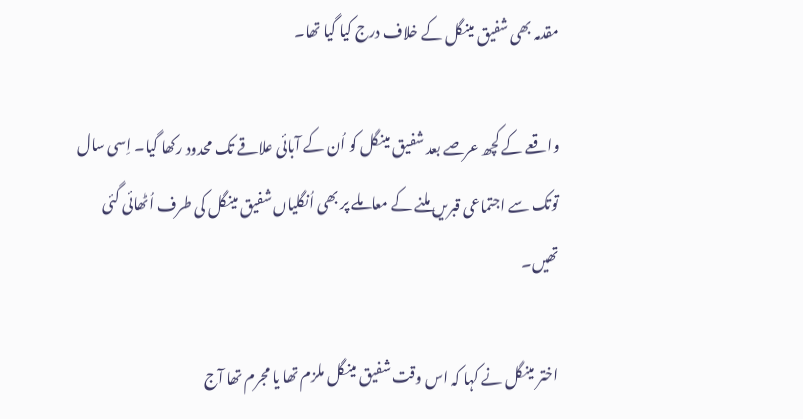مقدمہ بھی شفیق مینگل کے خلاف درج کیا گیا تھا۔

واقعے کے کچھ عرصے بعد شفیق مینگل کو اُن کے آبائی علاقے تک محدود رکھا گیا۔ اِسی سال توتک سے اجتماعی قبریں ملنے کے معاملے پر بھی اُنگلیاں شفیق مینگل کی طرف اُٹھائی گئی تھیں۔

اختر مینگل نے کہا کہ اس وقت شفیق مینگل ملزم تھا یا مجرم تھا آج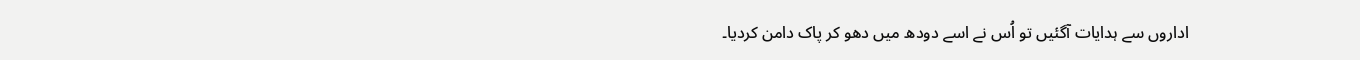اداروں سے ہدایات آگئیں تو اُس نے اسے دودھ میں دھو کر پاک دامن کردیا۔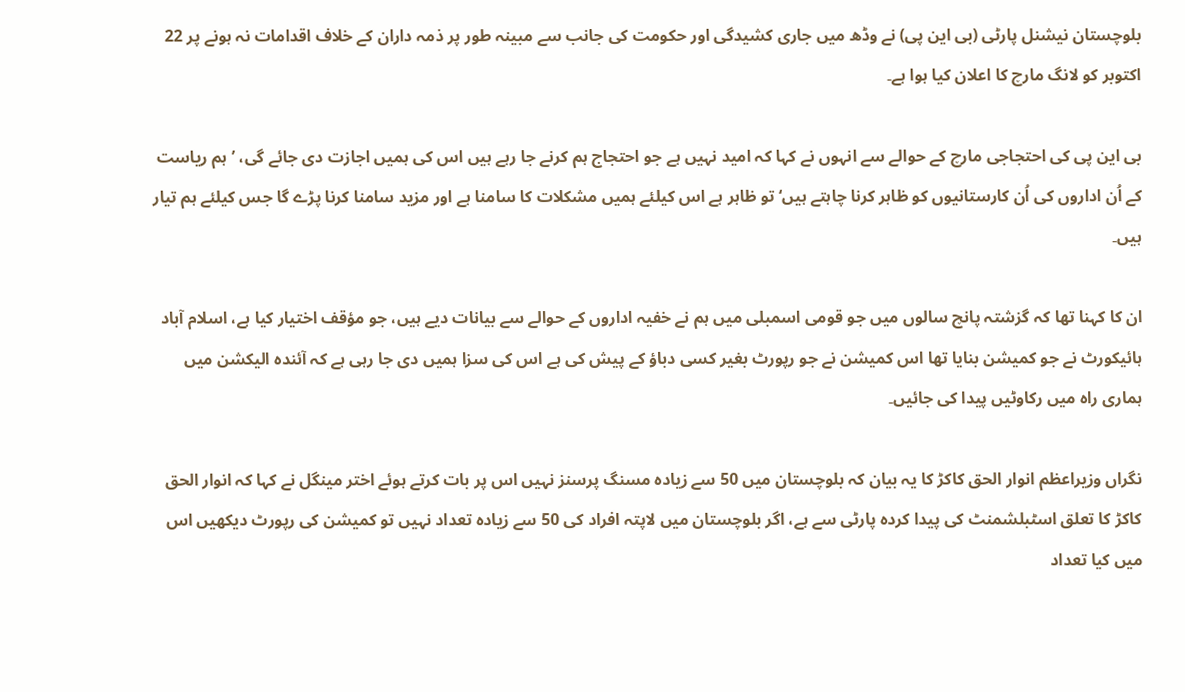بلوچستان نیشنل پارٹی (بی این پی) نے وڈھ میں جاری کشیدگی اور حکومت کی جانب سے مبینہ طور پر ذمہ داران کے خلاف اقدامات نہ ہونے پر 22 اکتوبر کو لانگ مارچ کا اعلان کیا ہوا ہے۔

بی این پی کی احتجاجی مارچ کے حوالے سے انہوں نے کہا کہ امید نہیں ہے جو احتجاج ہم کرنے جا رہے ہیں اس کی ہمیں اجازت دی جائے گی، ’ہم ریاست کے اُن اداروں کی اُن کارستانیوں کو ظاہر کرنا چاہتے ہیں‘ تو ظاہر ہے اس کیلئے ہمیں مشکلات کا سامنا ہے اور مزید سامنا کرنا پڑے گا جس کیلئے ہم تیار ہیں۔

ان کا کہنا تھا کہ گزشتہ پانچ سالوں میں جو قومی اسمبلی میں ہم نے خفیہ اداروں کے حوالے سے بیانات دیے ہیں، جو مؤقف اختیار کیا ہے، اسلام آباد ہائیکورٹ نے جو کمیشن بنایا تھا اس کمیشن نے جو رپورٹ بغیر کسی دباؤ کے پیش کی ہے اس کی سزا ہمیں دی جا رہی ہے کہ آئندہ الیکشن میں ہماری راہ میں رکاوٹیں پیدا کی جائیں۔

نگراں وزیراعظم انوار الحق کاکڑ کا یہ بیان کہ بلوچستان میں 50 سے زیادہ مسنگ پرسنز نہیں اس پر بات کرتے ہوئے اختر مینگل نے کہا کہ انوار الحق کاکڑ کا تعلق اسٹبلشمنٹ کی پیدا کردہ پارٹی سے ہے، اگر بلوچستان میں لاپتہ افراد کی 50 سے زیادہ تعداد نہیں تو کمیشن کی رپورٹ دیکھیں اس میں کیا تعداد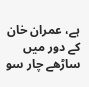ہے، عمران خان کے دور میں ساڑھے چار سو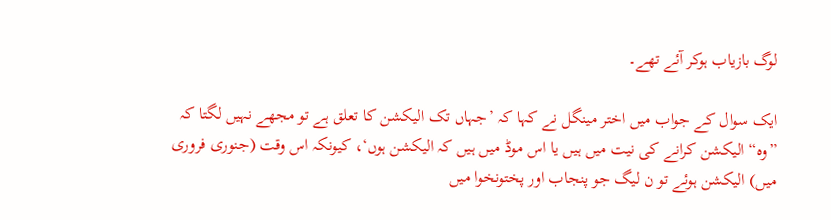لوگ بازیاب ہوکر آئے تھے۔

ایک سوال کے جواب میں اختر مینگل نے کہا کہ ’جہاں تک الیکشن کا تعلق ہے تو مجھے نہیں لگتا کہ ”وہ“ الیکشن کرانے کی نیت میں ہیں یا اس موڈ میں ہیں کہ الیکشن ہوں‘، کیونکہ اس وقت (جنوری فروری میں) الیکشن ہوئے تو ن لیگ جو پنجاب اور پختونخوا میں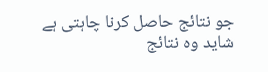جو نتائج حاصل کرنا چاہتی ہے شاید وہ نتائج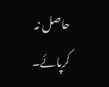حاصل نہ کرپائے۔